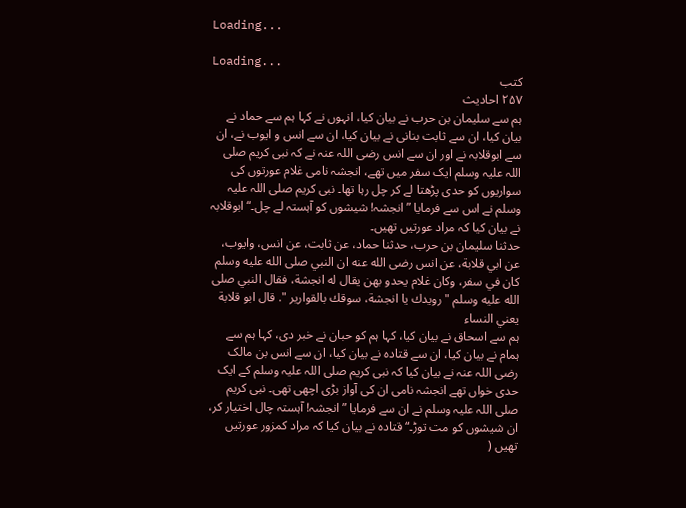Loading...

Loading...
کتب
۲۵۷ احادیث
ہم سے سلیمان بن حرب نے بیان کیا، انہوں نے کہا ہم سے حماد نے بیان کیا، ان سے ثابت بنانی نے بیان کیا، ان سے انس و ایوب نے، ان سے ابوقلابہ نے اور ان سے انس رضی اللہ عنہ نے کہ نبی کریم صلی اللہ علیہ وسلم ایک سفر میں تھے، انجشہ نامی غلام عورتوں کی سواریوں کو حدی پڑھتا لے کر چل رہا تھا۔ نبی کریم صلی اللہ علیہ وسلم نے اس سے فرمایا ”انجشہ! شیشوں کو آہستہ لے چل۔“ ابوقلابہ نے بیان کیا کہ مراد عورتیں تھیں۔
حدثنا سليمان بن حرب، حدثنا حماد، عن ثابت، عن انس، وايوب، عن ابي قلابة، عن انس رضى الله عنه ان النبي صلى الله عليه وسلم كان في سفر، وكان غلام يحدو بهن يقال له انجشة، فقال النبي صلى الله عليه وسلم " رويدك يا انجشة، سوقك بالقوارير ". قال ابو قلابة يعني النساء
ہم سے اسحاق نے بیان کیا، کہا ہم کو حبان نے خبر دی، کہا ہم سے ہمام نے بیان کیا، ان سے قتادہ نے بیان کیا، ان سے انس بن مالک رضی اللہ عنہ نے بیان کیا کہ نبی کریم صلی اللہ علیہ وسلم کے ایک حدی خواں تھے انجشہ نامی ان کی آواز بڑی اچھی تھی۔ نبی کریم صلی اللہ علیہ وسلم نے ان سے فرمایا ”انجشہ! آہستہ چال اختیار کر، ان شیشوں کو مت توڑ۔“ قتادہ نے بیان کیا کہ مراد کمزور عورتیں تھیں (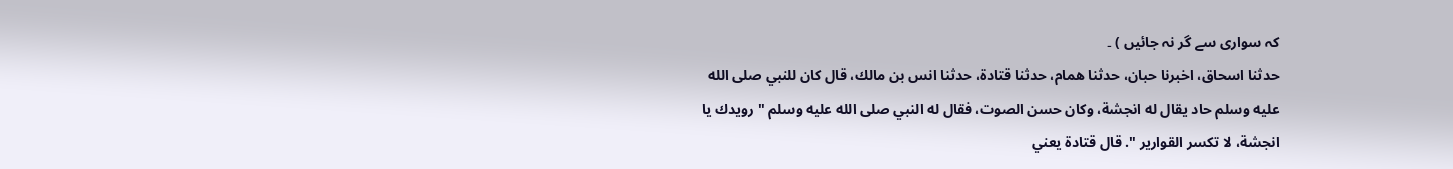کہ سواری سے گر نہ جائیں ) ۔
حدثنا اسحاق، اخبرنا حبان، حدثنا همام، حدثنا قتادة، حدثنا انس بن مالك، قال كان للنبي صلى الله عليه وسلم حاد يقال له انجشة، وكان حسن الصوت، فقال له النبي صلى الله عليه وسلم " رويدك يا انجشة، لا تكسر القوارير ". قال قتادة يعني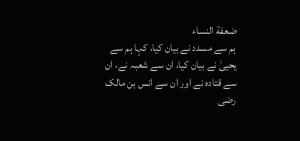ضعفة النساء
ہم سے مسدد نے بیان کیا، کہا ہم سے یحییٰ نے بیان کیا، ان سے شعبہ نے، ان سے قتادہ نے اور ان سے انس بن مالک رضی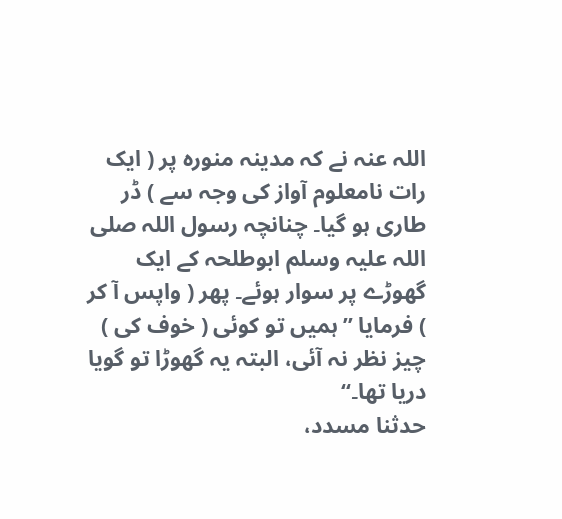اللہ عنہ نے کہ مدینہ منورہ پر ( ایک رات نامعلوم آواز کی وجہ سے ) ڈر طاری ہو گیا۔ چنانچہ رسول اللہ صلی اللہ علیہ وسلم ابوطلحہ کے ایک گھوڑے پر سوار ہوئے۔ پھر ( واپس آ کر ) فرمایا ”ہمیں تو کوئی ( خوف کی ) چیز نظر نہ آئی، البتہ یہ گھوڑا تو گویا دریا تھا۔“
حدثنا مسدد،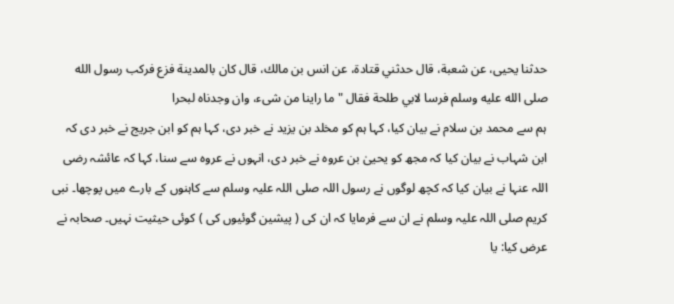حدثنا يحيى، عن شعبة، قال حدثني قتادة، عن انس بن مالك، قال كان بالمدينة فزع فركب رسول الله صلى الله عليه وسلم فرسا لابي طلحة فقال " ما راينا من شىء، وان وجدناه لبحرا
ہم سے محمد بن سلام نے بیان کیا، کہا ہم کو مخلد بن یزید نے خبر دی، کہا ہم کو ابن جریج نے خبر دی کہ ابن شہاب نے بیان کیا کہ مجھ کو یحییٰ بن عروہ نے خبر دی، انہوں نے عروہ سے سنا، کہا کہ عائشہ رضی اللہ عنہا نے بیان کیا کہ کچھ لوگوں نے رسول اللہ صلی اللہ علیہ وسلم سے کاہنوں کے بارے میں پوچھا۔ نبی کریم صلی اللہ علیہ وسلم نے ان سے فرمایا کہ ان کی ( پیشین گوئیوں کی ) کوئی حیثیت نہیں۔ صحابہ نے عرض کیا: یا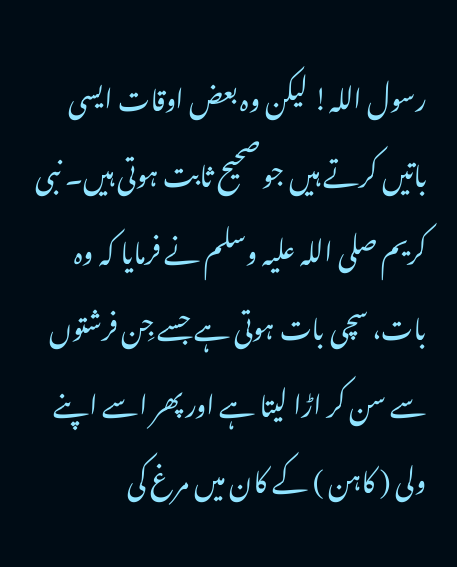رسول اللہ! لیکن وہ بعض اوقات ایسی باتیں کرتے ہیں جو صحیح ثابت ہوتی ہیں۔ نبی کریم صلی اللہ علیہ وسلم نے فرمایا کہ وہ بات، سچی بات ہوتی ہے جسے جِن فرشتوں سے سن کر اڑا لیتا ہے اور پھر اسے اپنے ولی ( کاہن ) کے کان میں مرغ کی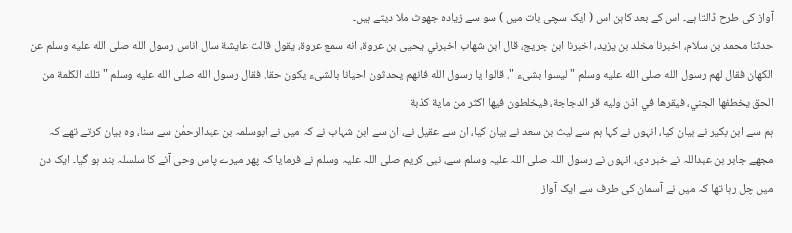آواز کی طرح ڈالتا ہے۔ اس کے بعد کاہن اس ( ایک سچی بات میں ) سو سے زیادہ جھوٹ ملا دیتے ہیں۔
حدثنا محمد بن سلام، اخبرنا مخلد بن يزيد، اخبرنا ابن جريج، قال ابن شهاب اخبرني يحيى بن عروة، انه سمع عروة، يقول قالت عايشة سال اناس رسول الله صلى الله عليه وسلم عن الكهان فقال لهم رسول الله صلى الله عليه وسلم " ليسوا بشىء ". قالوا يا رسول الله فانهم يحدثون احيانا بالشىء يكون حقا. فقال رسول الله صلى الله عليه وسلم " تلك الكلمة من الحق يخطفها الجني، فيقرها في اذن وليه قر الدجاجة، فيخلطون فيها اكثر من ماية كذبة
ہم سے ابن بکیر نے بیان کیا، انہوں نے کہا ہم سے لیث بن سعد نے بیان کیا، ان سے عقیل نے، ان سے ابن شہاب نے کہ میں نے ابوسلمہ بن عبدالرحمٰن سے سنا، وہ بیان کرتے تھے کہ مجھے جابر بن عبداللہ نے خبر دی، انہوں نے رسول اللہ صلی اللہ علیہ وسلم سے، نبی کریم صلی اللہ علیہ وسلم نے فرمایا کہ پھر میرے پاس وحی آنے کا سلسلہ بند ہو گیا۔ ایک دن میں چل رہا تھا کہ میں نے آسمان کی طرف سے ایک آواز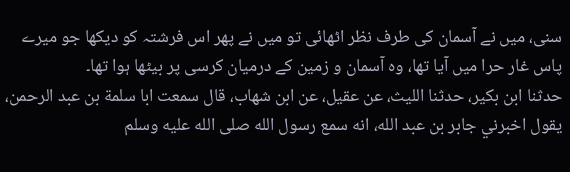سنی، میں نے آسمان کی طرف نظر اٹھائی تو میں نے پھر اس فرشتہ کو دیکھا جو میرے پاس غار حرا میں آیا تھا، وہ آسمان و زمین کے درمیان کرسی پر بیٹھا ہوا تھا۔
حدثنا ابن بكير، حدثنا الليث، عن عقيل، عن ابن شهاب، قال سمعت ابا سلمة بن عبد الرحمن، يقول اخبرني جابر بن عبد الله، انه سمع رسول الله صلى الله عليه وسلم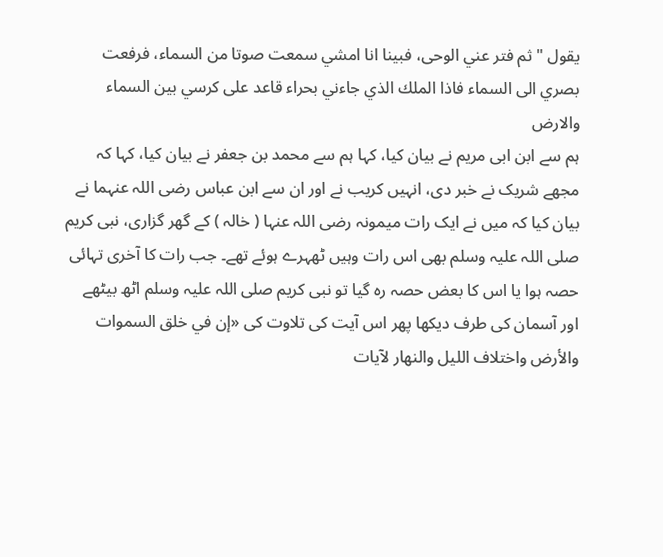يقول " ثم فتر عني الوحى، فبينا انا امشي سمعت صوتا من السماء، فرفعت بصري الى السماء فاذا الملك الذي جاءني بحراء قاعد على كرسي بين السماء والارض
ہم سے ابن ابی مریم نے بیان کیا، کہا ہم سے محمد بن جعفر نے بیان کیا، کہا کہ مجھے شریک نے خبر دی، انہیں کریب نے اور ان سے ابن عباس رضی اللہ عنہما نے بیان کیا کہ میں نے ایک رات میمونہ رضی اللہ عنہا ( خالہ ) کے گھر گزاری، نبی کریم صلی اللہ علیہ وسلم بھی اس رات وہیں ٹھہرے ہوئے تھے۔ جب رات کا آخری تہائی حصہ ہوا یا اس کا بعض حصہ رہ گیا تو نبی کریم صلی اللہ علیہ وسلم اٹھ بیٹھے اور آسمان کی طرف دیکھا پھر اس آیت کی تلاوت کی «إن في خلق السموات والأرض واختلاف الليل والنهار لآيات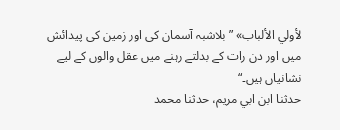لأولي الألباب» ”بلاشبہ آسمان کی اور زمین کی پیدائش میں اور دن رات کے بدلتے رہنے میں عقل والوں کے لیے نشانیاں ہیں۔“
حدثنا ابن ابي مريم، حدثنا محمد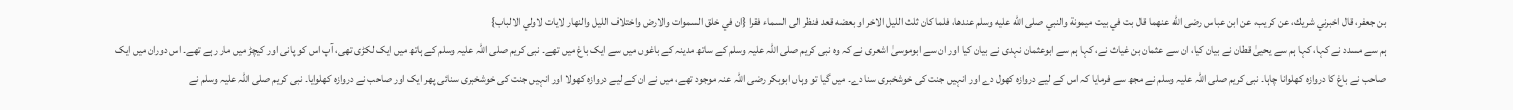بن جعفر، قال اخبرني شريك، عن كريب، عن ابن عباس رضى الله عنهما قال بت في بيت ميمونة والنبي صلى الله عليه وسلم عندها، فلما كان ثلث الليل الاخر او بعضه قعد فنظر الى السماء فقرا {ان في خلق السموات والارض واختلاف الليل والنهار لايات لاولي الالباب}
ہم سے مسدد نے کہا، کہا ہم سے یحییٰ قطان نے بیان کیا، ان سے عثمان بن غیاث نے، کہا ہم سے ابوعثمان نہدی نے بیان کیا اور ان سے ابوموسیٰ اشعری نے کہ وہ نبی کریم صلی اللہ علیہ وسلم کے ساتھ مدینہ کے باغوں میں سے ایک باغ میں تھے۔ نبی کریم صلی اللہ علیہ وسلم کے ہاتھ میں ایک لکڑی تھی، آپ اس کو پانی اور کیچڑ میں مار رہے تھے۔ اس دوران میں ایک صاحب نے باغ کا دروازہ کھلوانا چاہا۔ نبی کریم صلی اللہ علیہ وسلم نے مجھ سے فرمایا کہ اس کے لیے دروازہ کھول دے اور انہیں جنت کی خوشخبری سنا دے۔ میں گیا تو وہاں ابوبکر رضی اللہ عنہ موجود تھے، میں نے ان کے لیے دروازہ کھولا اور انہیں جنت کی خوشخبری سنائی پھر ایک اور صاحب نے دروازہ کھلوایا۔ نبی کریم صلی اللہ علیہ وسلم نے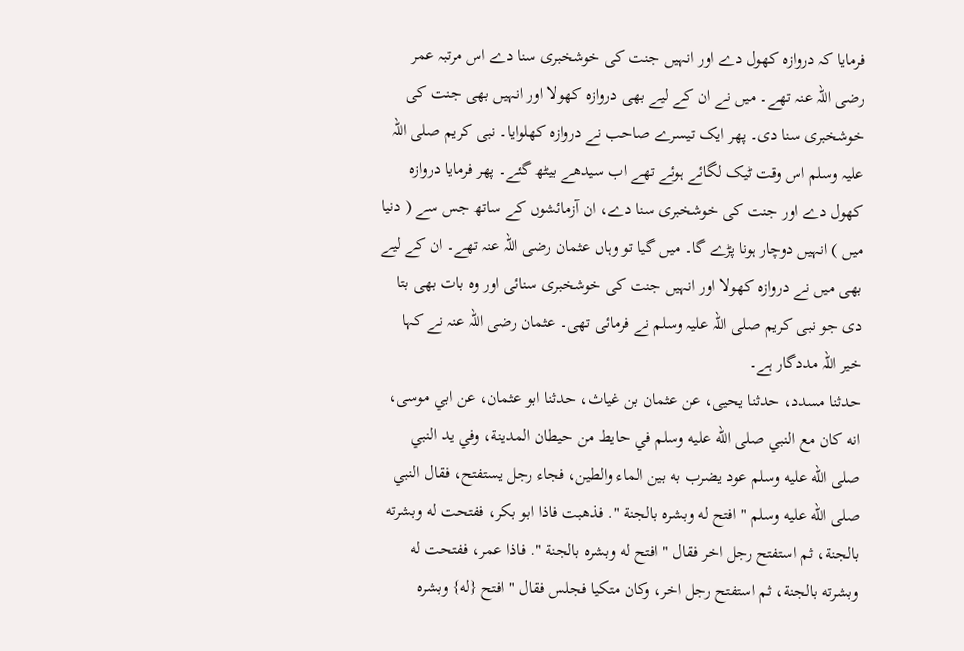فرمایا کہ دروازہ کھول دے اور انہیں جنت کی خوشخبری سنا دے اس مرتبہ عمر رضی اللہ عنہ تھے۔ میں نے ان کے لیے بھی دروازہ کھولا اور انہیں بھی جنت کی خوشخبری سنا دی۔ پھر ایک تیسرے صاحب نے دروازہ کھلوایا۔ نبی کریم صلی اللہ علیہ وسلم اس وقت ٹیک لگائے ہوئے تھے اب سیدھے بیٹھ گئے۔ پھر فرمایا دروازہ کھول دے اور جنت کی خوشخبری سنا دے، ان آزمائشوں کے ساتھ جس سے ( دنیا میں ) انہیں دوچار ہونا پڑے گا۔ میں گیا تو وہاں عثمان رضی اللہ عنہ تھے۔ ان کے لیے بھی میں نے دروازہ کھولا اور انہیں جنت کی خوشخبری سنائی اور وہ بات بھی بتا دی جو نبی کریم صلی اللہ علیہ وسلم نے فرمائی تھی۔ عثمان رضی اللہ عنہ نے کہا خیر اللہ مددگار ہے۔
حدثنا مسدد، حدثنا يحيى، عن عثمان بن غياث، حدثنا ابو عثمان، عن ابي موسى، انه كان مع النبي صلى الله عليه وسلم في حايط من حيطان المدينة، وفي يد النبي صلى الله عليه وسلم عود يضرب به بين الماء والطين، فجاء رجل يستفتح، فقال النبي صلى الله عليه وسلم " افتح له وبشره بالجنة ". فذهبت فاذا ابو بكر، ففتحت له وبشرته بالجنة، ثم استفتح رجل اخر فقال " افتح له وبشره بالجنة ". فاذا عمر، ففتحت له وبشرته بالجنة، ثم استفتح رجل اخر، وكان متكيا فجلس فقال " افتح {له} وبشره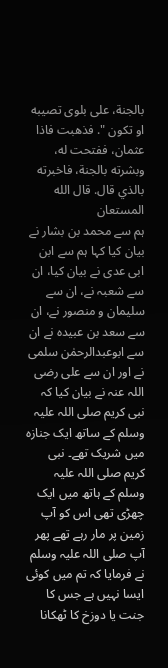بالجنة، على بلوى تصيبه او تكون ". فذهبت فاذا عثمان، ففتحت له، وبشرته بالجنة، فاخبرته بالذي قال. قال الله المستعان
ہم سے محمد بن بشار نے بیان کیا کہا ہم سے ابن ابی عدی نے بیان کیا، ان سے شعبہ نے، ان سے سلیمان و منصور نے، ان سے سعد بن عبیدہ نے ان سے ابوعبدالرحمٰن سلمی نے اور ان سے علی رضی اللہ عنہ نے بیان کیا کہ نبی کریم صلی اللہ علیہ وسلم کے ساتھ ایک جنازہ میں شریک تھے۔ نبی کریم صلی اللہ علیہ وسلم کے ہاتھ میں ایک چھڑی تھی اس کو آپ زمین پر مار رہے تھے پھر آپ صلی اللہ علیہ وسلم نے فرمایا کہ تم میں کوئی ایسا نہیں ہے جس کا جنت یا دوزخ کا ٹھکانا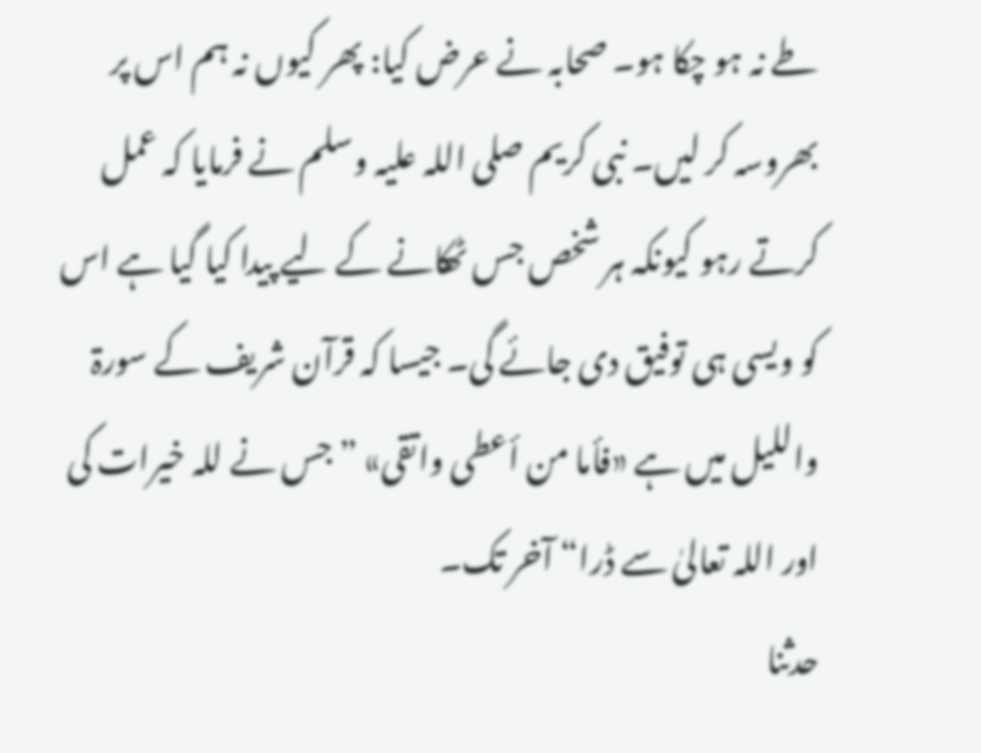طے نہ ہو چکا ہو۔ صحابہ نے عرض کیا: پھر کیوں نہ ہم اس پر بھروسہ کر لیں۔ نبی کریم صلی اللہ علیہ وسلم نے فرمایا کہ عمل کرتے رہو کیونکہ ہر شخص جس ٹھکانے کے لیے پیدا کیا گیا ہے اس کو ویسی ہی توفیق دی جائے گی۔ جیسا کہ قرآن شریف کے سورۃ واللیل میں ہے «فأما من أعطى واتقى» ”جس نے للہ خیرات کی اور اللہ تعالیٰ سے ڈرا“ آخر تک۔
حدثنا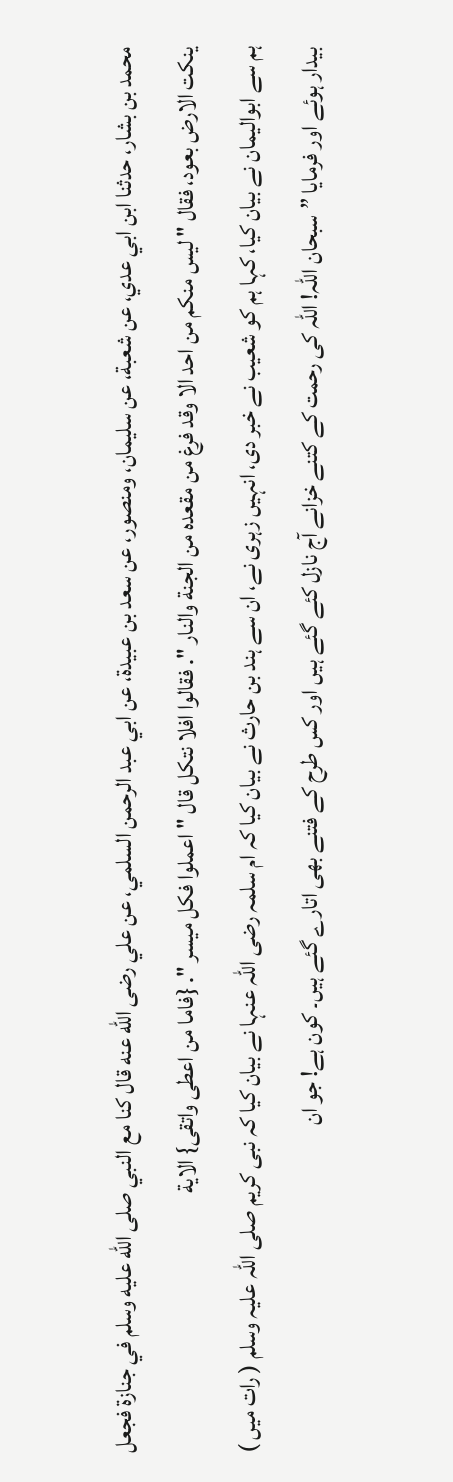محمد بن بشار، حدثنا ابن ابي عدي، عن شعبة، عن سليمان، ومنصور، عن سعد بن عبيدة، عن ابي عبد الرحمن السلمي، عن علي رضى الله عنه قال كنا مع النبي صلى الله عليه وسلم في جنازة فجعل ينكت الارض بعود، فقال " ليس منكم من احد الا وقد فرغ من مقعده من الجنة والنار ". فقالوا افلا نتكل قال " اعملوا فكل ميسر ". {فاما من اعطى واتقى} الاية
ہم سے ابوالیمان نے بیان کیا، کہا ہم کو شعیب نے خبر دی، انہیں زہری نے، ان سے ہند بن حارث نے بیان کیا کہ ام سلمہ رضی اللہ عنہا نے بیان کیا کہ نبی کریم صلی اللہ علیہ وسلم ( رات میں ) بیدار ہوئے اور فرمایا ”سبحان اللہ! اللہ کی رحمت کے کتنے خزانے آج نازل کئے گئے ہیں اور کس طرح کے فتنے بھی اتارے گئے ہیں۔ کون ہے! جو ان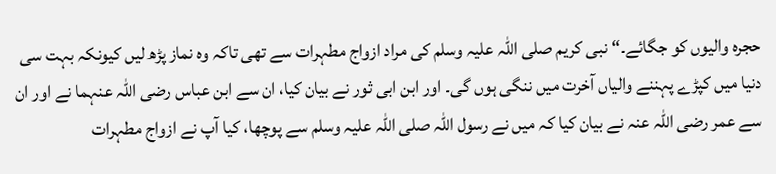حجرہ والیوں کو جگائے۔“ نبی کریم صلی اللہ علیہ وسلم کی مراد ازواج مطہرات سے تھی تاکہ وہ نماز پڑھ لیں کیونکہ بہت سی دنیا میں کپڑے پہننے والیاں آخرت میں ننگی ہوں گی۔ اور ابن ابی ثور نے بیان کیا، ان سے ابن عباس رضی اللہ عنہما نے اور ان سے عمر رضی اللہ عنہ نے بیان کیا کہ میں نے رسول اللہ صلی اللہ علیہ وسلم سے پوچھا، کیا آپ نے ازواج مطہرات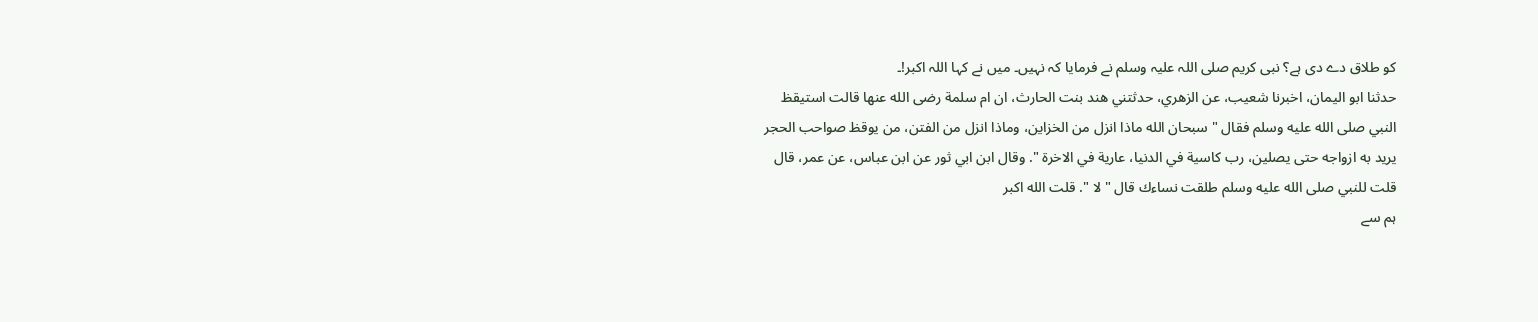کو طلاق دے دی ہے؟ نبی کریم صلی اللہ علیہ وسلم نے فرمایا کہ نہیں۔ میں نے کہا اللہ اکبر!۔
حدثنا ابو اليمان، اخبرنا شعيب، عن الزهري، حدثتني هند بنت الحارث، ان ام سلمة رضى الله عنها قالت استيقظ النبي صلى الله عليه وسلم فقال " سبحان الله ماذا انزل من الخزاين، وماذا انزل من الفتن، من يوقظ صواحب الحجر يريد به ازواجه حتى يصلين، رب كاسية في الدنيا، عارية في الاخرة ". وقال ابن ابي ثور عن ابن عباس، عن عمر، قال قلت للنبي صلى الله عليه وسلم طلقت نساءك قال " لا ". قلت الله اكبر
ہم سے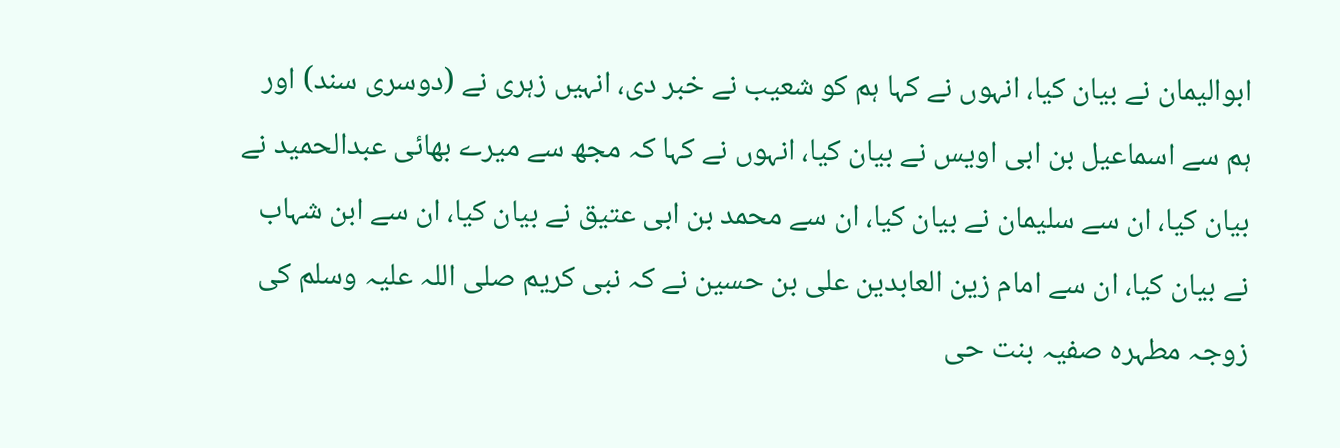ابوالیمان نے بیان کیا، انہوں نے کہا ہم کو شعیب نے خبر دی، انہیں زہری نے (دوسری سند) اور ہم سے اسماعیل بن ابی اویس نے بیان کیا، انہوں نے کہا کہ مجھ سے میرے بھائی عبدالحمید نے بیان کیا، ان سے سلیمان نے بیان کیا، ان سے محمد بن ابی عتیق نے بیان کیا، ان سے ابن شہاب نے بیان کیا، ان سے امام زین العابدین علی بن حسین نے کہ نبی کریم صلی اللہ علیہ وسلم کی زوجہ مطہرہ صفیہ بنت حی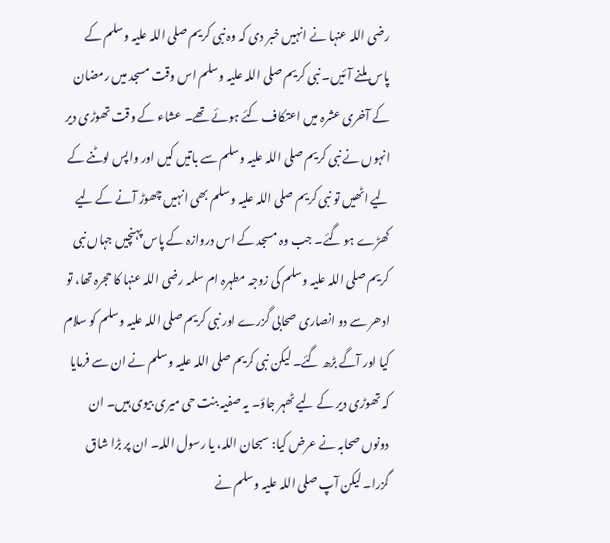رضی اللہ عنہا نے انہیں خبر دی کہ وہ نبی کریم صلی اللہ علیہ وسلم کے پاس ملنے آئیں۔ نبی کریم صلی اللہ علیہ وسلم اس وقت مسجد میں رمضان کے آخری عشرہ میں اعتکاف کئے ہوئے تھے۔ عشاء کے وقت تھوڑی دیر انہوں نے نبی کریم صلی اللہ علیہ وسلم سے باتیں کیں اور واپس لوٹنے کے لیے اٹھیں تو نبی کریم صلی اللہ علیہ وسلم بھی انہیں چھوڑ آنے کے لیے کھڑے ہو گئے۔ جب وہ مسجد کے اس دروازہ کے پاس پہنچیں جہاں نبی کریم صلی اللہ علیہ وسلم کی زوجہ مطہرہ ام سلمہ رضی اللہ عنہا کا حجرہ تھا، تو ادھر سے دو انصاری صحابی گزرے اور نبی کریم صلی اللہ علیہ وسلم کو سلام کیا اور آگے بڑھ گئے۔ لیکن نبی کریم صلی اللہ علیہ وسلم نے ان سے فرمایا کہ تھوڑی دیر کے لیے ٹھہر جاؤ۔ یہ صفیہ بنت حی میری بیوی ہیں۔ ان دونوں صحابہ نے عرض کیا: سبحان اللہ، یا رسول اللہ۔ ان پر بڑا شاق گزرا۔ لیکن آپ صلی اللہ علیہ وسلم نے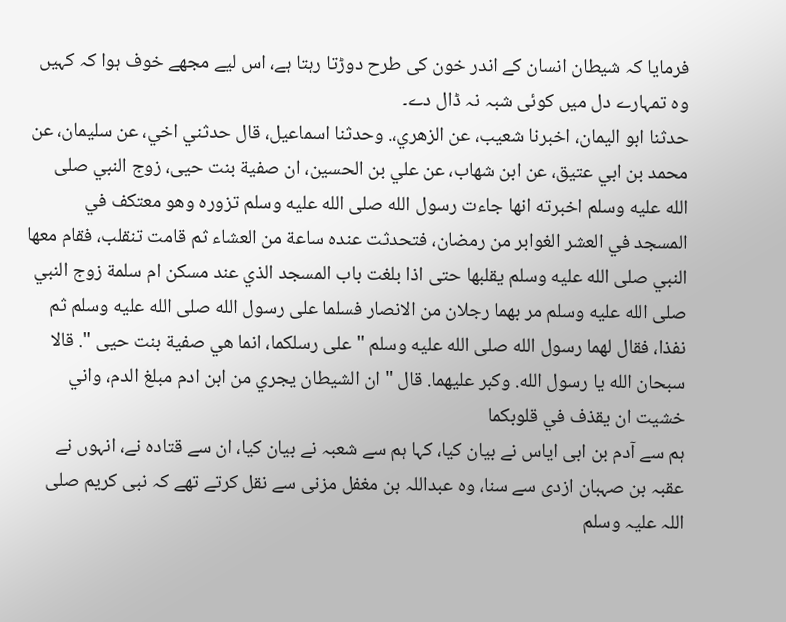فرمایا کہ شیطان انسان کے اندر خون کی طرح دوڑتا رہتا ہے، اس لیے مجھے خوف ہوا کہ کہیں وہ تمہارے دل میں کوئی شبہ نہ ڈال دے۔
حدثنا ابو اليمان، اخبرنا شعيب، عن الزهري،. وحدثنا اسماعيل، قال حدثني اخي، عن سليمان، عن محمد بن ابي عتيق، عن ابن شهاب، عن علي بن الحسين، ان صفية بنت حيى، زوج النبي صلى الله عليه وسلم اخبرته انها جاءت رسول الله صلى الله عليه وسلم تزوره وهو معتكف في المسجد في العشر الغوابر من رمضان، فتحدثت عنده ساعة من العشاء ثم قامت تنقلب، فقام معها النبي صلى الله عليه وسلم يقلبها حتى اذا بلغت باب المسجد الذي عند مسكن ام سلمة زوج النبي صلى الله عليه وسلم مر بهما رجلان من الانصار فسلما على رسول الله صلى الله عليه وسلم ثم نفذا، فقال لهما رسول الله صلى الله عليه وسلم " على رسلكما، انما هي صفية بنت حيى ". قالا سبحان الله يا رسول الله. وكبر عليهما. قال " ان الشيطان يجري من ابن ادم مبلغ الدم، واني خشيت ان يقذف في قلوبكما
ہم سے آدم بن ابی ایاس نے بیان کیا، کہا ہم سے شعبہ نے بیان کیا، ان سے قتادہ نے، انہوں نے عقبہ بن صہبان ازدی سے سنا، وہ عبداللہ بن مغفل مزنی سے نقل کرتے تھے کہ نبی کریم صلی اللہ علیہ وسلم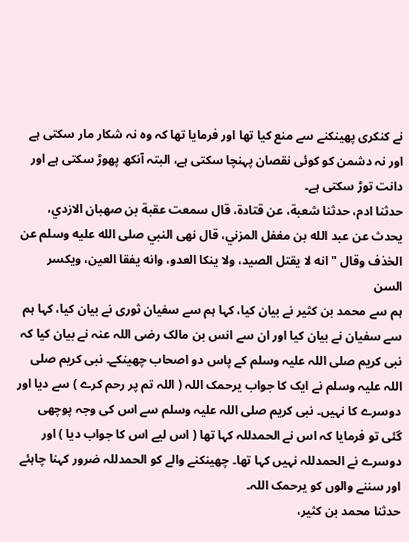نے کنکری پھینکنے سے منع کیا تھا اور فرمایا تھا کہ وہ نہ شکار مار سکتی ہے اور نہ دشمن کو کوئی نقصان پہنچا سکتی ہے، البتہ آنکھ پھوڑ سکتی ہے اور دانت توڑ سکتی ہے۔
حدثنا ادم، حدثنا شعبة، عن قتادة، قال سمعت عقبة بن صهبان الازدي، يحدث عن عبد الله بن مغفل المزني، قال نهى النبي صلى الله عليه وسلم عن الخذف وقال " انه لا يقتل الصيد، ولا ينكا العدو، وانه يفقا العين، ويكسر السن
ہم سے محمد بن کثیر نے بیان کیا، کہا ہم سے سفیان ثوری نے بیان کیا، کہا ہم سے سفیان نے بیان کیا اور ان سے انس بن مالک رضی اللہ عنہ نے بیان کیا کہ نبی کریم صلی اللہ علیہ وسلم کے پاس دو اصحاب چھینکے۔ نبی کریم صلی اللہ علیہ وسلم نے ایک کا جواب یرحمک اللہ ( اللہ تم پر رحم کرے ) سے دیا اور دوسرے کا نہیں۔ نبی کریم صلی اللہ علیہ وسلم سے اس کی وجہ پوچھی گئی تو فرمایا کہ اس نے الحمدللہ کہا تھا ( اس لیے اس کا جواب دیا ) اور دوسرے نے الحمدللہ نہیں کہا تھا۔ چھینکنے والے کو الحمدللہ ضرور کہنا چاہئے اور سننے والوں کو یرحمک اللہ۔
حدثنا محمد بن كثير،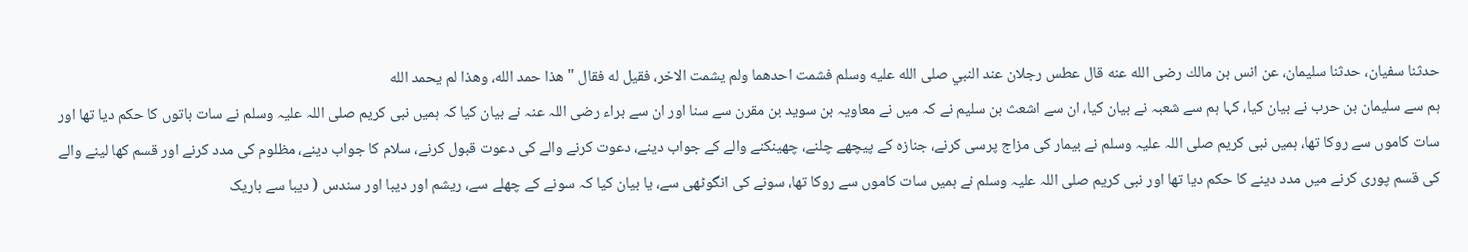حدثنا سفيان، حدثنا سليمان، عن انس بن مالك رضى الله عنه قال عطس رجلان عند النبي صلى الله عليه وسلم فشمت احدهما ولم يشمت الاخر، فقيل له فقال " هذا حمد الله، وهذا لم يحمد الله
ہم سے سلیمان بن حرب نے بیان کیا، کہا ہم سے شعبہ نے بیان کیا، ان سے اشعث بن سلیم نے کہ میں نے معاویہ بن سوید بن مقرن سے سنا اور ان سے براء رضی اللہ عنہ نے بیان کیا کہ ہمیں نبی کریم صلی اللہ علیہ وسلم نے سات باتوں کا حکم دیا تھا اور سات کاموں سے روکا تھا، ہمیں نبی کریم صلی اللہ علیہ وسلم نے بیمار کی مزاج پرسی کرنے، جنازہ کے پیچھے چلنے، چھینکنے والے کے جواب دینے، دعوت کرنے والے کی دعوت قبول کرنے، سلام کا جواب دینے، مظلوم کی مدد کرنے اور قسم کھا لینے والے کی قسم پوری کرنے میں مدد دینے کا حکم دیا تھا اور نبی کریم صلی اللہ علیہ وسلم نے ہمیں سات کاموں سے روکا تھا، سونے کی انگوٹھی سے، یا بیان کیا کہ سونے کے چھلے سے، ریشم اور دیبا اور سندس ( دیبا سے باریک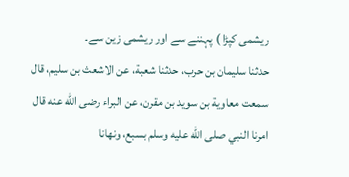ریشمی کپڑا ) پہننے سے اور ریشمی زین سے۔
حدثنا سليمان بن حرب، حدثنا شعبة، عن الاشعث بن سليم، قال سمعت معاوية بن سويد بن مقرن، عن البراء رضى الله عنه قال امرنا النبي صلى الله عليه وسلم بسبع، ونهانا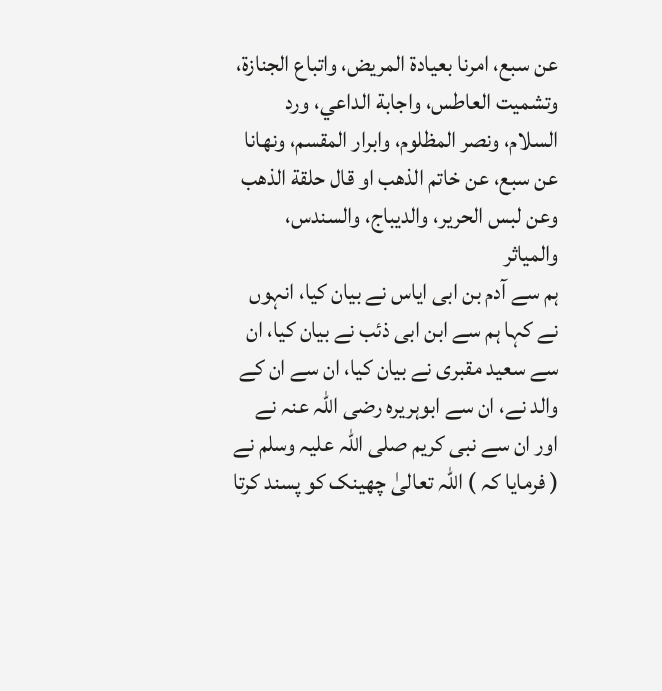عن سبع، امرنا بعيادة المريض، واتباع الجنازة، وتشميت العاطس، واجابة الداعي، ورد السلام، ونصر المظلوم، وابرار المقسم، ونهانا عن سبع، عن خاتم الذهب او قال حلقة الذهب وعن لبس الحرير، والديباج، والسندس، والمياثر
ہم سے آدم بن ابی ایاس نے بیان کیا، انہوں نے کہا ہم سے ابن ابی ذئب نے بیان کیا، ان سے سعید مقبری نے بیان کیا، ان سے ان کے والد نے، ان سے ابوہریرہ رضی اللہ عنہ نے اور ان سے نبی کریم صلی اللہ علیہ وسلم نے ( فرمایا کہ ) اللہ تعالیٰ چھینک کو پسند کرتا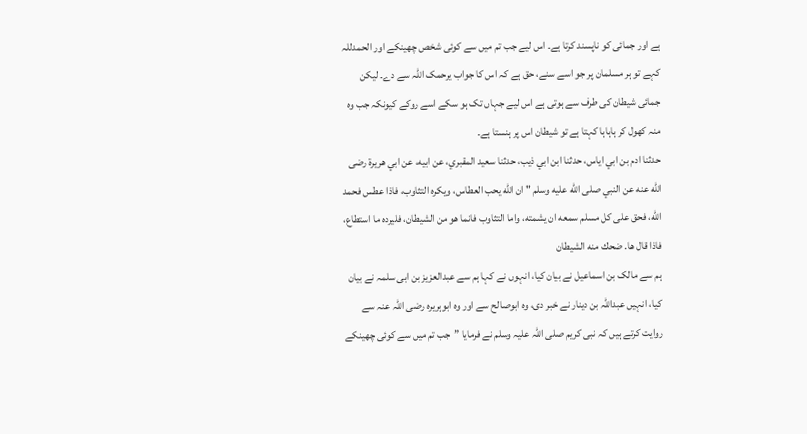ہے اور جمائی کو ناپسند کرتا ہے۔ اس لیے جب تم میں سے کوئی شخص چھینکے اور الحمدللہ کہے تو ہر مسلمان پر جو اسے سنے، حق ہے کہ اس کا جواب یرحمک اللہ سے دے۔ لیکن جمائی شیطان کی طرف سے ہوتی ہے اس لیے جہاں تک ہو سکے اسے روکے کیونکہ جب وہ منہ کھول کر ہاہاہا کہتا ہے تو شیطان اس پر ہنستا ہے۔
حدثنا ادم بن ابي اياس، حدثنا ابن ابي ذيب، حدثنا سعيد المقبري، عن ابيه، عن ابي هريرة رضى الله عنه عن النبي صلى الله عليه وسلم " ان الله يحب العطاس، ويكره التثاوب، فاذا عطس فحمد الله، فحق على كل مسلم سمعه ان يشمته، واما التثاوب فانما هو من الشيطان، فليرده ما استطاع، فاذا قال ها. ضحك منه الشيطان
ہم سے مالک بن اسماعیل نے بیان کیا، انہوں نے کہا ہم سے عبدالعزیز بن ابی سلمہ نے بیان کیا، انہیں عبداللہ بن دینار نے خبر دی، وہ ابوصالح سے اور وہ ابوہریرہ رضی اللہ عنہ سے روایت کرتے ہیں کہ نبی کریم صلی اللہ علیہ وسلم نے فرمایا ”جب تم میں سے کوئی چھینکے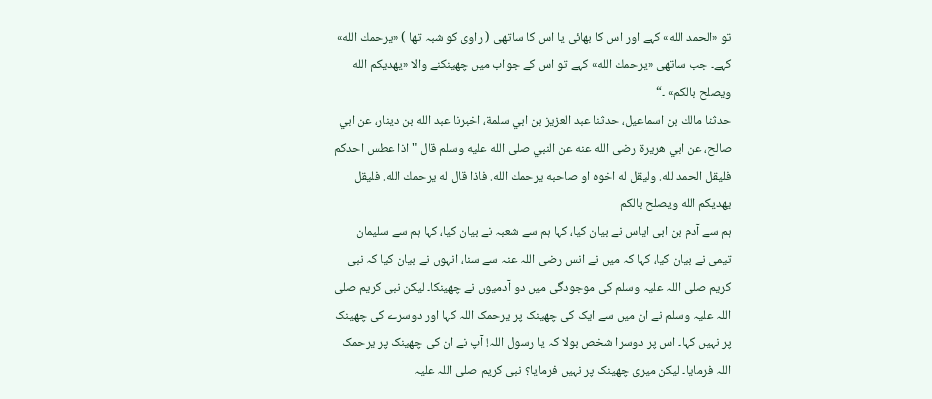تو «الحمد الله» کہے اور اس کا بھائی یا اس کا ساتھی ( راوی کو شبہ تھا ) «يرحمك الله» کہے۔ جب ساتھی «يرحمك الله» کہے تو اس کے جواب میں چھینکنے والا «يهديكم الله ويصلح بالكم» ۔“
حدثنا مالك بن اسماعيل، حدثنا عبد العزيز بن ابي سلمة، اخبرنا عبد الله بن دينار، عن ابي صالح، عن ابي هريرة رضى الله عنه عن النبي صلى الله عليه وسلم قال " اذا عطس احدكم فليقل الحمد لله. وليقل له اخوه او صاحبه يرحمك الله. فاذا قال له يرحمك الله. فليقل يهديكم الله ويصلح بالكم
ہم سے آدم بن ابی ایاس نے بیان کیا، کہا ہم سے شعبہ نے بیان کیا، کہا ہم سے سلیمان تیمی نے بیان کیا، کہا کہ میں نے انس رضی اللہ عنہ سے سنا، انہوں نے بیان کیا کہ نبی کریم صلی اللہ علیہ وسلم کی موجودگی میں دو آدمیوں نے چھینکا۔ لیکن نبی کریم صلی اللہ علیہ وسلم نے ان میں سے ایک کی چھینک پر یرحمک اللہ کہا اور دوسرے کی چھینک پر نہیں کہا۔ اس پر دوسرا شخص بولا کہ یا رسول اللہ! آپ نے ان کی چھینک پر یرحمک اللہ فرمایا۔ لیکن میری چھینک پر نہیں فرمایا؟ نبی کریم صلی اللہ علیہ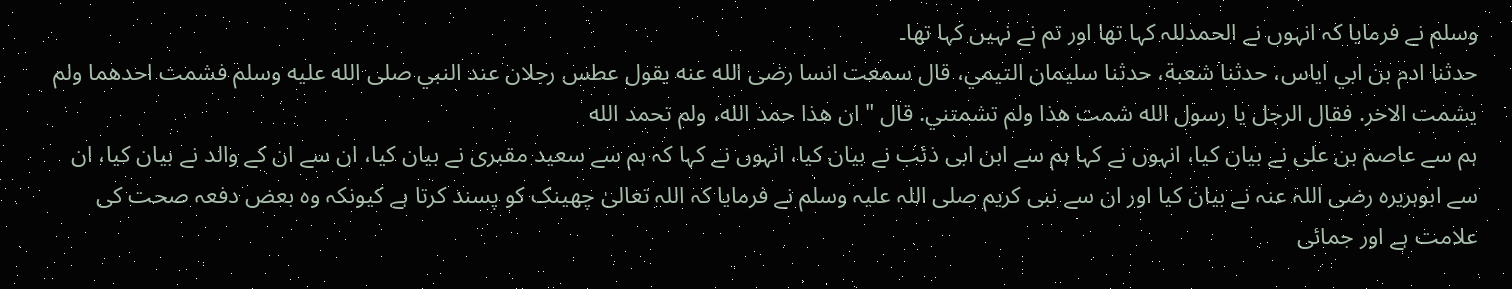وسلم نے فرمایا کہ انہوں نے الحمدللہ کہا تھا اور تم نے نہیں کہا تھا۔
حدثنا ادم بن ابي اياس، حدثنا شعبة، حدثنا سليمان التيمي، قال سمعت انسا رضى الله عنه يقول عطس رجلان عند النبي صلى الله عليه وسلم فشمت احدهما ولم يشمت الاخر. فقال الرجل يا رسول الله شمت هذا ولم تشمتني. قال " ان هذا حمد الله، ولم تحمد الله
ہم سے عاصم بن علی نے بیان کیا، انہوں نے کہا ہم سے ابن ابی ذئب نے بیان کیا، انہوں نے کہا کہ ہم سے سعید مقبری نے بیان کیا، ان سے ان کے والد نے بیان کیا، ان سے ابوہریرہ رضی اللہ عنہ نے بیان کیا اور ان سے نبی کریم صلی اللہ علیہ وسلم نے فرمایا کہ اللہ تعالیٰ چھینک کو پسند کرتا ہے کیونکہ وہ بعض دفعہ صحت کی علامت ہے اور جمائی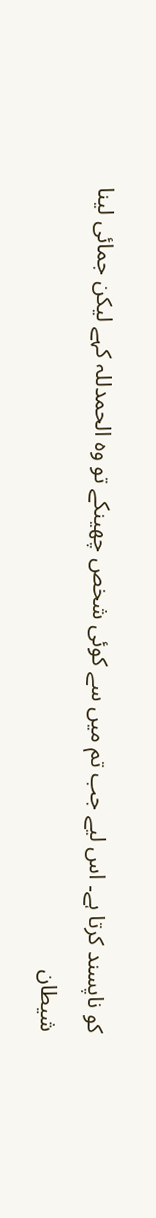کو ناپسند کرتا ہے۔ اس لیے جب تم میں سے کوئی شخص چھینکے تو وہ الحمدللہ کہے لیکن جمائی لینا شیطان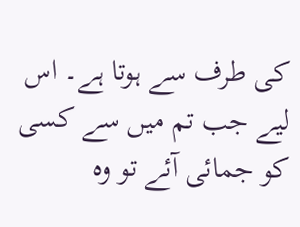کی طرف سے ہوتا ہے۔ اس لیے جب تم میں سے کسی کو جمائی آئے تو وہ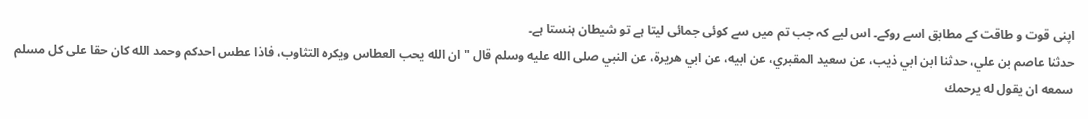اپنی قوت و طاقت کے مطابق اسے روکے۔ اس لیے کہ جب تم میں سے کوئی جمائی لیتا ہے تو شیطان ہنستا ہے۔
حدثنا عاصم بن علي، حدثنا ابن ابي ذيب، عن سعيد المقبري، عن ابيه، عن ابي هريرة، عن النبي صلى الله عليه وسلم قال " ان الله يحب العطاس ويكره التثاوب، فاذا عطس احدكم وحمد الله كان حقا على كل مسلم سمعه ان يقول له يرحمك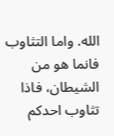الله. واما التثاوب فانما هو من الشيطان، فاذا تثاوب احدكم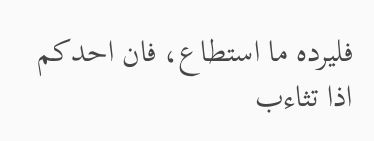فليرده ما استطاع، فان احدكم اذا تثاءب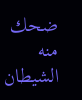ضحك منه الشيطان